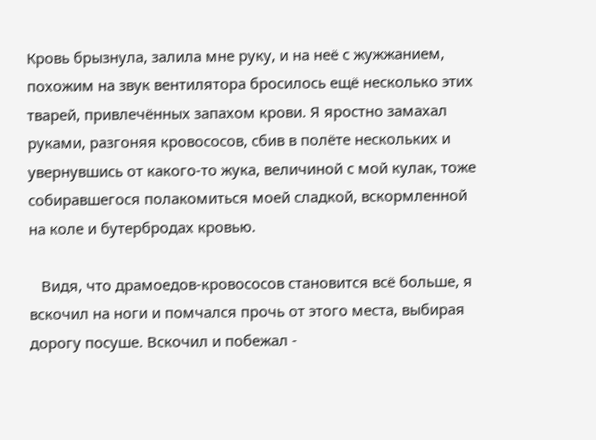Кровь брызнула, залила мне руку, и на неё с жужжанием, похожим на звук вентилятора бросилось ещё несколько этих тварей, привлечённых запахом крови. Я яростно замахал руками, разгоняя кровососов, сбив в полёте нескольких и увернувшись от какого-то жука, величиной с мой кулак, тоже собиравшегося полакомиться моей сладкой, вскормленной на коле и бутербродах кровью.

   Видя, что драмоедов-кровососов становится всё больше, я вскочил на ноги и помчался прочь от этого места, выбирая дорогу посуше. Вскочил и побежал -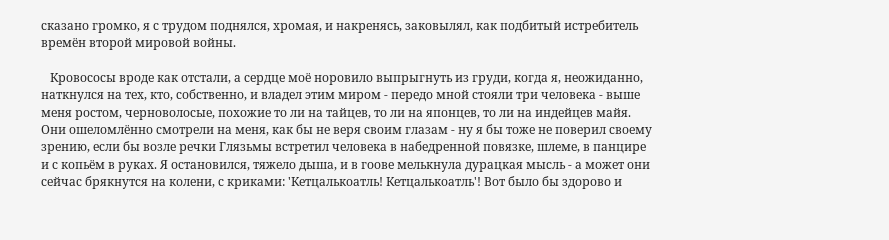сказано громко, я с трудом поднялся, хромая, и накренясь, заковылял, как подбитый истребитель времён второй мировой войны.

   Кровососы вроде как отстали, а сердце моё норовило выпрыгнуть из груди, когда я, неожиданно, наткнулся на тех, кто, собственно, и владел этим миром - передо мной стояли три человека - выше меня ростом, черноволосые, похожие то ли на тайцев, то ли на японцев, то ли на индейцев майя. Они ошеломлённо смотрели на меня, как бы не веря своим глазам - ну я бы тоже не поверил своему зрению, если бы возле речки Глязьмы встретил человека в набедренной повязке, шлеме, в панцире и с копьём в руках. Я остановился, тяжело дыша, и в гоове мелькнула дурацкая мысль - а может они сейчас брякнутся на колени, с криками: 'Кетцалькоатль! Кетцалькоатль'! Вот было бы здорово и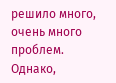решило много, очень много проблем. Однако,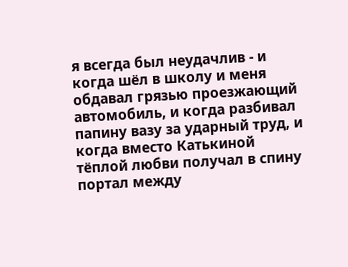я всегда был неудачлив - и когда шёл в школу и меня обдавал грязью проезжающий автомобиль, и когда разбивал папину вазу за ударный труд, и когда вместо Катькиной тёплой любви получал в спину портал между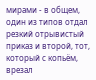мирами - в общем, один из типов отдал резкий отрывистый приказ и второй, тот, который с копьём, врезал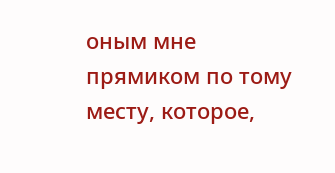оным мне прямиком по тому месту, которое,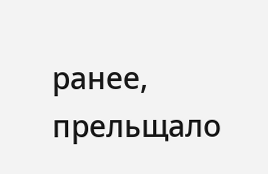ранее, прельщало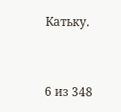Катьку.



6 из 348